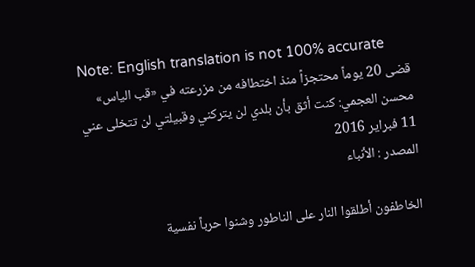Note: English translation is not 100% accurate
قضى 20 يوماً محتجزاً منذ اختطافه من مزرعته في «قب الياس»
محسن العجمي: كنت أثق بأن بلدي لن يتركني وقبيلتي لن تتخلى عني
11 فبراير 2016
المصدر : الأنباء

الخاطفون أطلقوا النار على الناطور وشنوا حرباً نفسية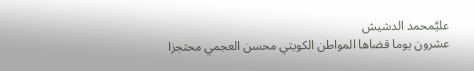عليَّمحمد الدشيش
عشرون يوما قضاها المواطن الكويتي محسن العجمي محتجزا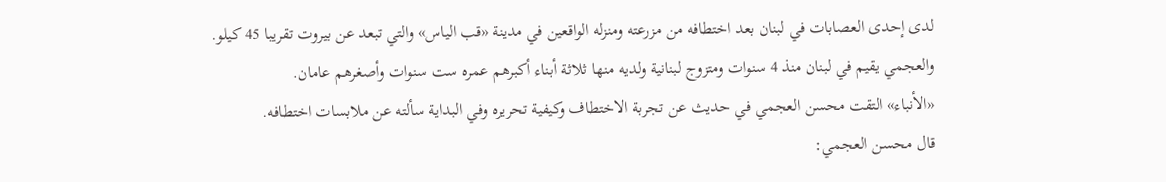لدى إحدى العصابات في لبنان بعد اختطافه من مزرعته ومنزله الواقعين في مدينة «قب الياس» والتي تبعد عن بيروت تقريبا 45 كيلو.
والعجمي يقيم في لبنان منذ 4 سنوات ومتزوج لبنانية ولديه منها ثلاثة أبناء أكبرهم عمره ست سنوات وأصغرهم عامان.
«الأنباء» التقت محسن العجمي في حديث عن تجربة الاختطاف وكيفية تحريره وفي البداية سألته عن ملابسات اختطافه.
قال محسن العجمي: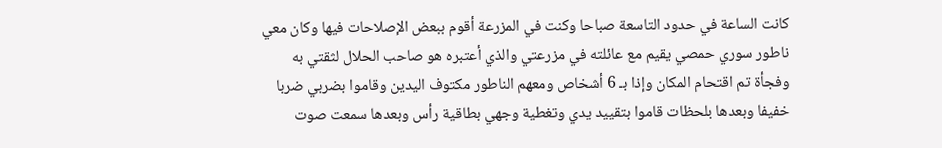كانت الساعة في حدود التاسعة صباحا وكنت في المزرعة أقوم ببعض الإصلاحات فيها وكان معي ناطور سوري حمصي يقيم مع عائلته في مزرعتي والذي أعتبره هو صاحب الحلال لثقتي به وفجأة تم اقتحام المكان وإذا بـ 6 أشخاص ومعهم الناطور مكتوف اليدين وقاموا بضربي ضربا خفيفا وبعدها بلحظات قاموا بتقييد يدي وتغطية وجهي بطاقية رأس وبعدها سمعت صوت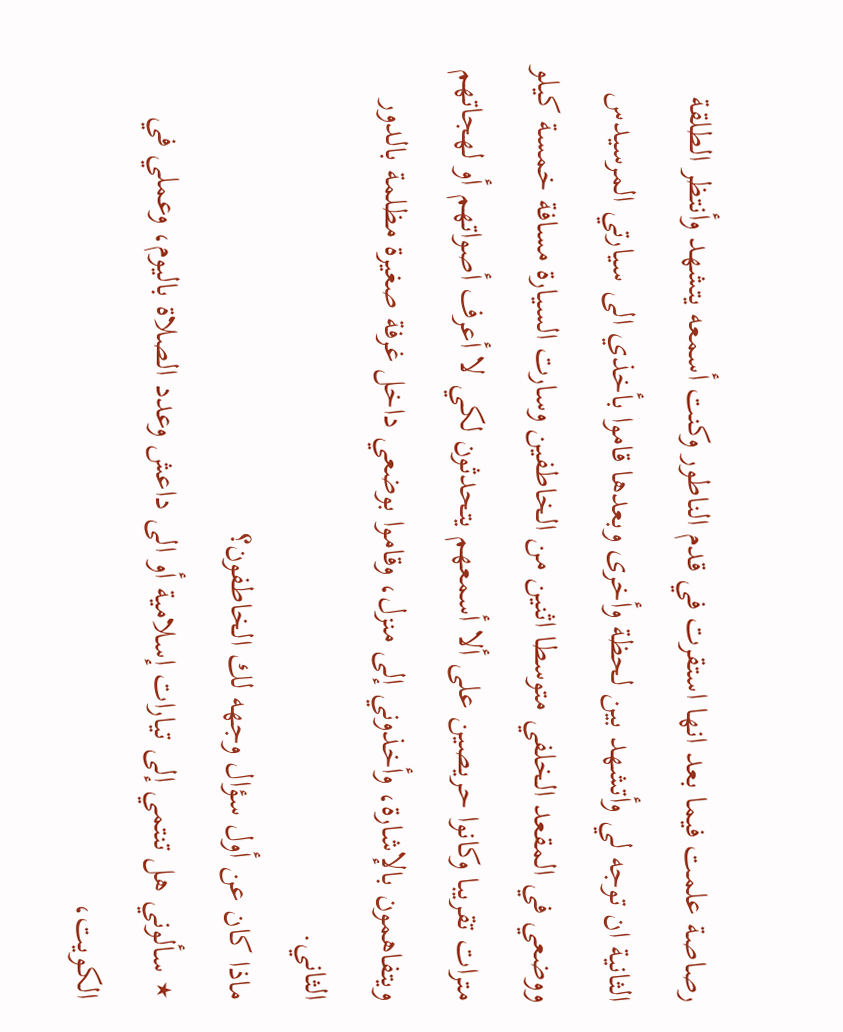رصاصة علمت فيما بعد انها استقرت في قدم الناطور وكنت أسمعه يتشهد وأنتظر الطلقة الثانية ان توجه لي وأتشهد بين لحظة وأخرى وبعدها قاموا بأخذي الى سيارتي المرسيدس ووضعي في المقعد الخلفي متوسطا اثنين من الخاطفين وسارت السيارة مسافة خمسة كيلو مترات تقريبا وكانوا حريصين على ألا أسمعهم يتحدثون لكي لا أعرف أصواتهم أو لهجاتهم ويتفاهمون بالإشارة، وأخذوني إلى منزل، وقاموا بوضعي داخل غرفة صغيرة مظلمة بالدور الثاني.
ماذا كان عن أول سؤال وجهه لك الخاطفون؟
٭ سألوني هل تنتمي إلى تيارات إسلامية أو الى داعش وعدد الصلاة باليوم، وعملي في الكويت،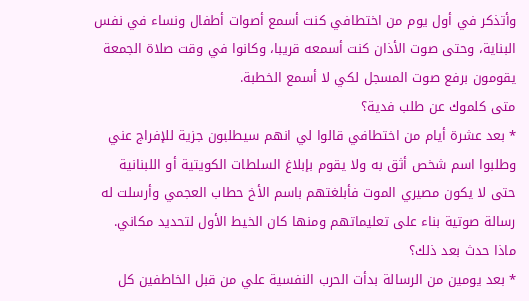وأتذكر في أول يوم من اختطافي كنت أسمع أصوات أطفال ونساء في نفس البناية، وحتى صوت الأذان كنت أسمعه قريبا، وكانوا في وقت صلاة الجمعة يقومون برفع صوت المسجل لكي لا أسمع الخطبة.
متى كلموك عن طلب فدية؟
٭ بعد عشرة أيام من اختطافي قالوا لي انهم سيطلبون جزية للإفراج عني وطلبوا اسم شخص أثق به ولا يقوم بإبلاغ السلطات الكويتية أو اللبنانية حتى لا يكون مصيري الموت فأبلغتهم باسم الأخ حطاب العجمي وأرسلت له رسالة صوتية بناء على تعليماتهم ومنها كان الخيط الأول لتحديد مكاني.
ماذا حدث بعد ذلك؟
٭ بعد يومين من الرسالة بدأت الحرب النفسية علي من قبل الخاطفين كل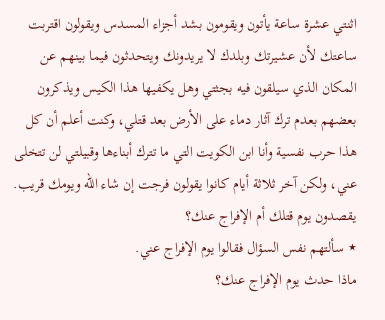اثنتي عشرة ساعة يأتون ويقومون بشد أجزاء المسدس ويقولون اقتربت ساعتك لأن عشيرتك وبلدك لا يريدونك ويتحدثون فيما بينهم عن المكان الذي سيلقون فيه بجثتي وهل يكفيها هذا الكيس ويذكرون بعضهم بعدم ترك آثار دماء على الأرض بعد قتلي، وكنت أعلم أن كل هذا حرب نفسية وأنا ابن الكويت التي ما تترك أبناءها وقبيلتي لن تتخلى عني، ولكن آخر ثلاثة أيام كانوا يقولون فرجت إن شاء الله ويومك قريب.
يقصدون يوم قتلك أم الإفراج عنك؟
٭ سألتهم نفس السؤال فقالوا يوم الإفراج عني.
ماذا حدث يوم الإفراج عنك؟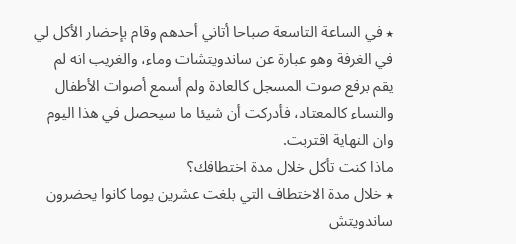٭ في الساعة التاسعة صباحا أتاني أحدهم وقام بإحضار الأكل لي في الغرفة وهو عبارة عن ساندويتشات وماء، والغريب انه لم يقم برفع صوت المسجل كالعادة ولم أسمع أصوات الأطفال والنساء كالمعتاد، فأدركت أن شيئا ما سيحصل في هذا اليوم وان النهاية اقتربت.
ماذا كنت تأكل خلال مدة اختطافك؟
٭ خلال مدة الاختطاف التي بلغت عشرين يوما كانوا يحضرون ساندويتش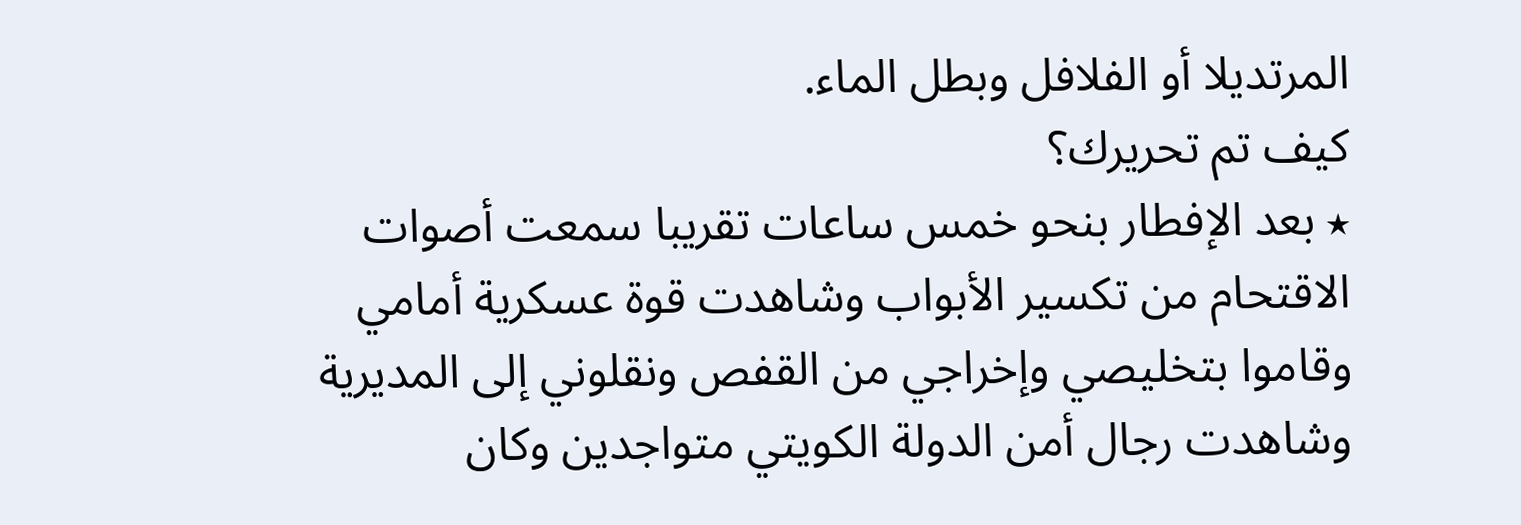المرتديلا أو الفلافل وبطل الماء.
كيف تم تحريرك؟
٭ بعد الإفطار بنحو خمس ساعات تقريبا سمعت أصوات الاقتحام من تكسير الأبواب وشاهدت قوة عسكرية أمامي وقاموا بتخليصي وإخراجي من القفص ونقلوني إلى المديرية وشاهدت رجال أمن الدولة الكويتي متواجدين وكان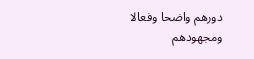دورهم واضحا وفعالا ومجهودهم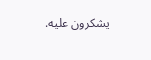يشكرون عليه.